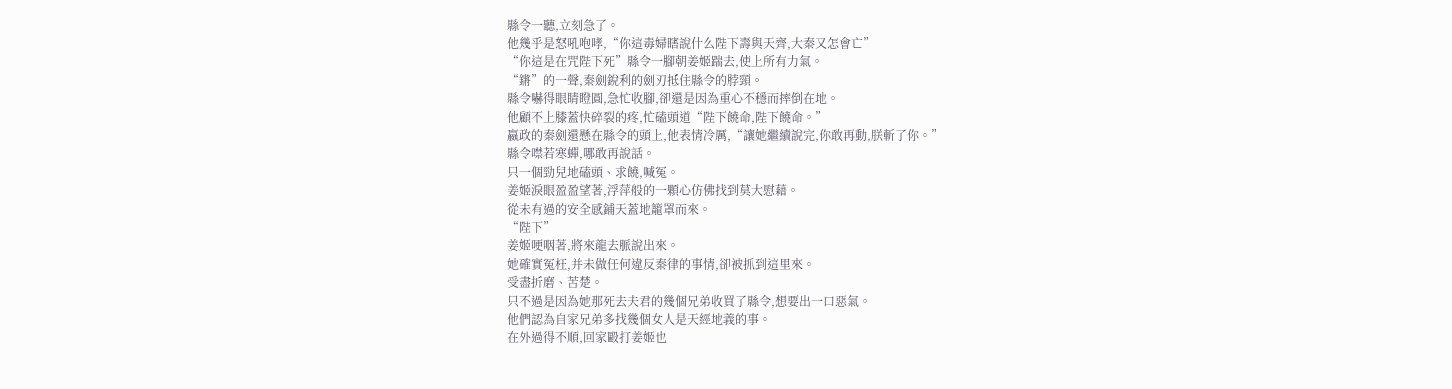縣令一聽,立刻急了。
他幾乎是怒吼咆哮,“你這毒婦瞎說什么陛下壽與天齊,大秦又怎會亡”
“你這是在咒陛下死”縣令一腳朝姜姬踹去,使上所有力氣。
“鏘”的一聲,秦劍銳利的劍刃抵住縣令的脖頸。
縣令嚇得眼睛瞪圓,急忙收腳,卻還是因為重心不穩而摔倒在地。
他顧不上膝蓋快碎裂的疼,忙磕頭道“陛下饒命,陛下饒命。”
嬴政的秦劍還懸在縣令的頭上,他表情冷厲,“讓她繼續說完,你敢再動,朕斬了你。”
縣令噤若寒蟬,哪敢再說話。
只一個勁兒地磕頭、求饒,喊冤。
姜姬淚眼盈盈望著,浮萍般的一顆心仿佛找到莫大慰藉。
從未有過的安全感鋪天蓋地籠罩而來。
“陛下”
姜姬哽咽著,將來龍去脈說出來。
她確實冤枉,并未做任何違反秦律的事情,卻被抓到這里來。
受盡折磨、苦楚。
只不過是因為她那死去夫君的幾個兄弟收買了縣令,想要出一口惡氣。
他們認為自家兄弟多找幾個女人是天經地義的事。
在外過得不順,回家毆打姜姬也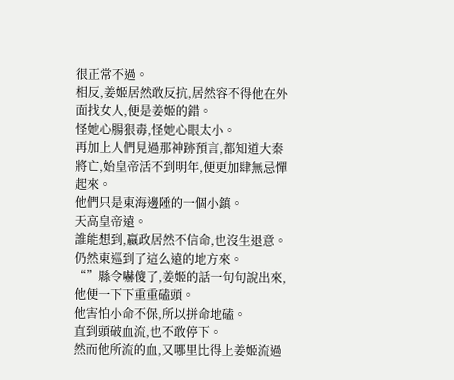很正常不過。
相反,姜姬居然敢反抗,居然容不得他在外面找女人,便是姜姬的錯。
怪她心腸狠毒,怪她心眼太小。
再加上人們見過那神跡預言,都知道大秦將亡,始皇帝活不到明年,便更加肆無忌憚起來。
他們只是東海邊陲的一個小鎮。
天高皇帝遠。
誰能想到,嬴政居然不信命,也沒生退意。
仍然東巡到了這么遠的地方來。
“”縣令嚇傻了,姜姬的話一句句說出來,他便一下下重重磕頭。
他害怕小命不保,所以拼命地磕。
直到頭破血流,也不敢停下。
然而他所流的血,又哪里比得上姜姬流過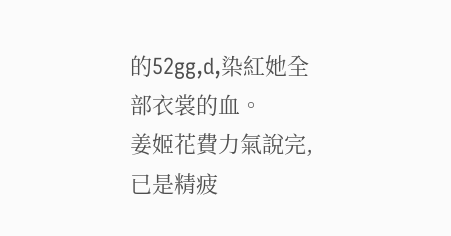的52gg,d,染紅她全部衣裳的血。
姜姬花費力氣說完,已是精疲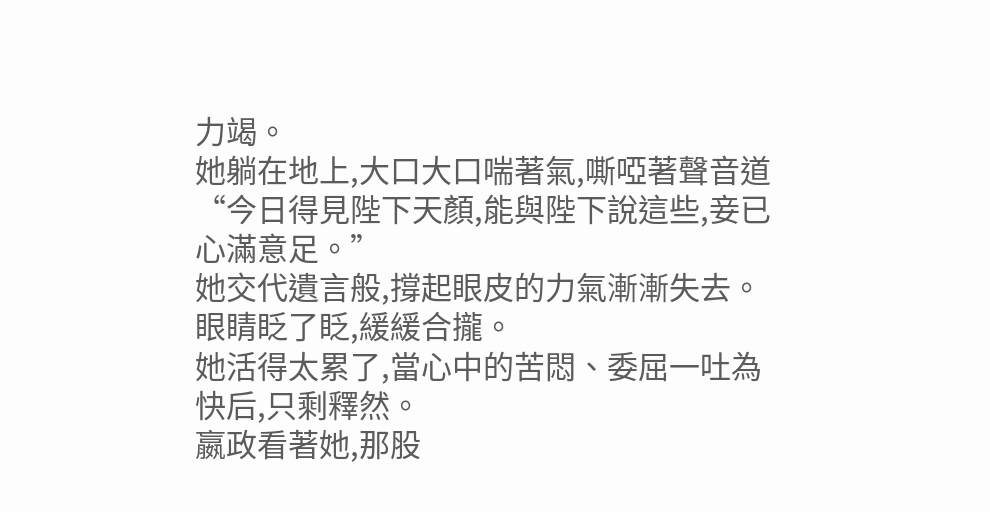力竭。
她躺在地上,大口大口喘著氣,嘶啞著聲音道“今日得見陛下天顏,能與陛下說這些,妾已心滿意足。”
她交代遺言般,撐起眼皮的力氣漸漸失去。
眼睛眨了眨,緩緩合攏。
她活得太累了,當心中的苦悶、委屈一吐為快后,只剩釋然。
嬴政看著她,那股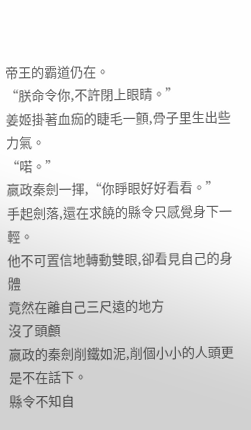帝王的霸道仍在。
“朕命令你,不許閉上眼睛。”
姜姬掛著血痂的睫毛一顫,骨子里生出些力氣。
“喏。”
嬴政秦劍一揮,“你睜眼好好看看。”
手起劍落,還在求饒的縣令只感覺身下一輕。
他不可置信地轉動雙眼,卻看見自己的身體
竟然在離自己三尺遠的地方
沒了頭顱
嬴政的秦劍削鐵如泥,削個小小的人頭更是不在話下。
縣令不知自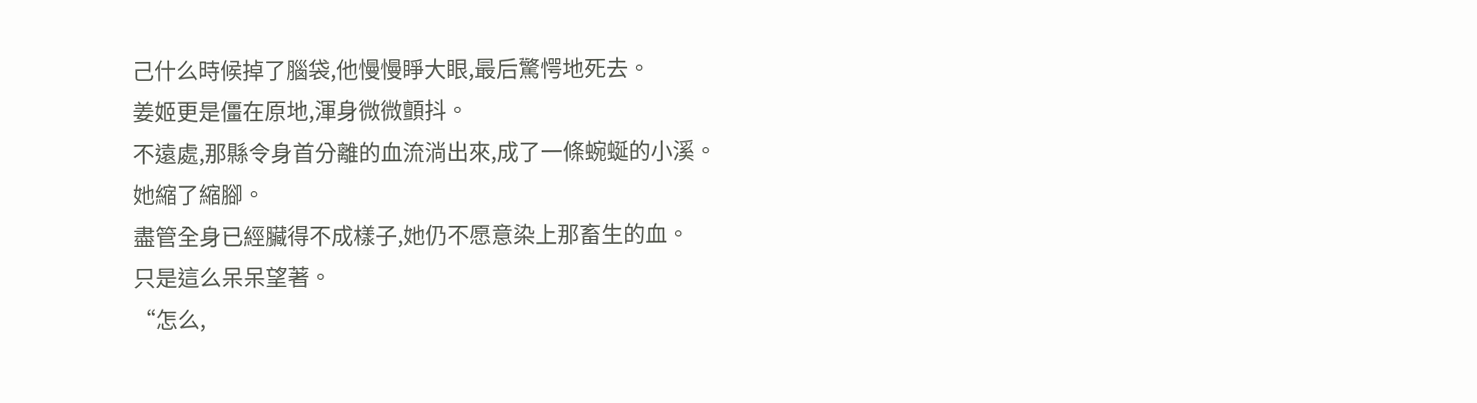己什么時候掉了腦袋,他慢慢睜大眼,最后驚愕地死去。
姜姬更是僵在原地,渾身微微顫抖。
不遠處,那縣令身首分離的血流淌出來,成了一條蜿蜒的小溪。
她縮了縮腳。
盡管全身已經臟得不成樣子,她仍不愿意染上那畜生的血。
只是這么呆呆望著。
“怎么,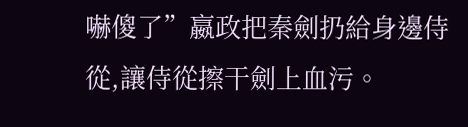嚇傻了”嬴政把秦劍扔給身邊侍從,讓侍從擦干劍上血污。